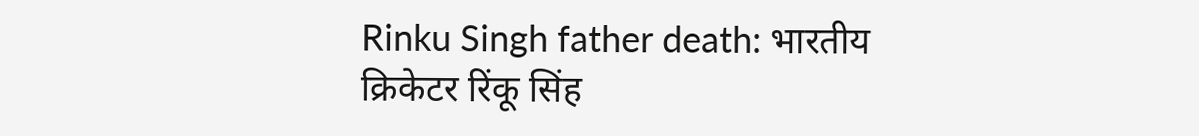Rinku Singh father death: भारतीय क्रिकेटर रिंकू सिंह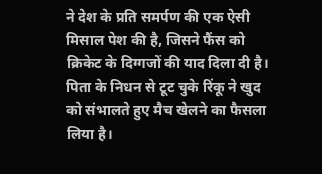ने देश के प्रति समर्पण की एक ऐसी मिसाल पेश की है, जिसने फैंस को क्रिकेट के दिग्गजों की याद दिला दी है।
पिता के निधन से टूट चुके रिंकू ने खुद को संभालते हुए मैच खेलने का फैसला लिया है।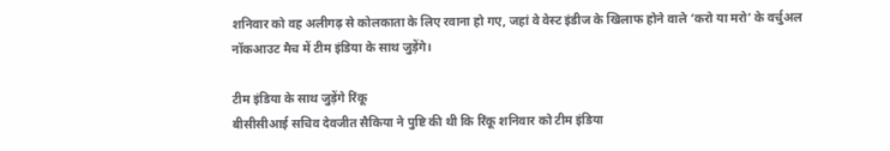शनिवार को वह अलीगढ़ से कोलकाता के लिए रवाना हो गए, जहां वे वेस्ट इंडीज के खिलाफ होने वाले ‘करो या मरो’ के वर्चुअल नॉकआउट मैच में टीम इंडिया के साथ जुड़ेंगे।

टीम इंडिया के साथ जुड़ेंगे रिंकू
बीसीसीआई सचिव देवजीत सैकिया ने पुष्टि की थी कि रिंकू शनिवार को टीम इंडिया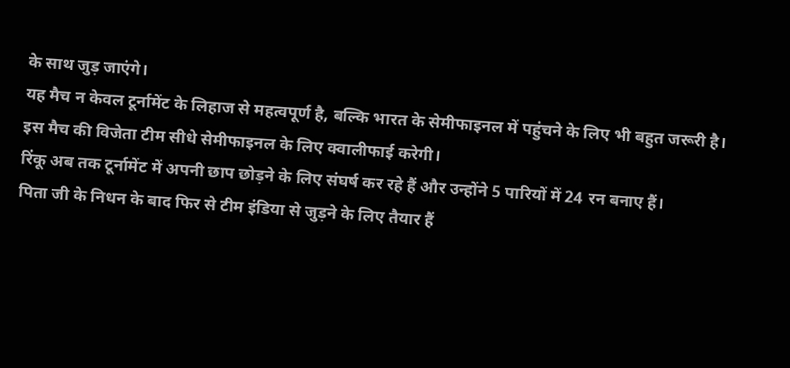के साथ जुड़ जाएंगे।
यह मैच न केवल टूर्नामेंट के लिहाज से महत्वपूर्ण है, बल्कि भारत के सेमीफाइनल में पहुंचने के लिए भी बहुत जरूरी है।
इस मैच की विजेता टीम सीधे सेमीफाइनल के लिए क्वालीफाई करेगी।
रिंकू अब तक टूर्नामेंट में अपनी छाप छोड़ने के लिए संघर्ष कर रहे हैं और उन्होंने 5 पारियों में 24 रन बनाए हैं।
पिता जी के निधन के बाद फिर से टीम इंडिया से जुड़ने के लिए तैयार हैं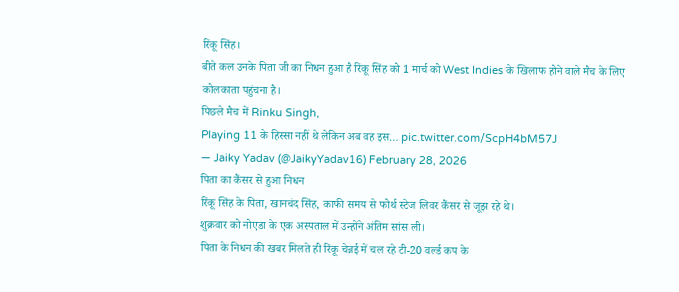रिंकू सिंह।
बीते कल उनके पिता जी का निधन हुआ है रिंकू सिंह को 1 मार्च को West Indies के खिलाफ होने वाले मैच के लिए कोलकाता पहुंचना है।
पिछले मैच में Rinku Singh,
Playing 11 के हिस्सा नहीं थे लेकिन अब वह इस… pic.twitter.com/ScpH4bM57J
— Jaiky Yadav (@JaikyYadav16) February 28, 2026
पिता का कैंसर से हुआ निधन
रिंकू सिंह के पिता, खानचंद सिंह, काफी समय से फोर्थ स्टेज लिवर कैंसर से जूझ रहे थे।
शुक्रवार को नोएडा के एक अस्पताल में उन्होंने अंतिम सांस ली।
पिता के निधन की खबर मिलते ही रिंकू चेन्नई में चल रहे टी-20 वर्ल्ड कप के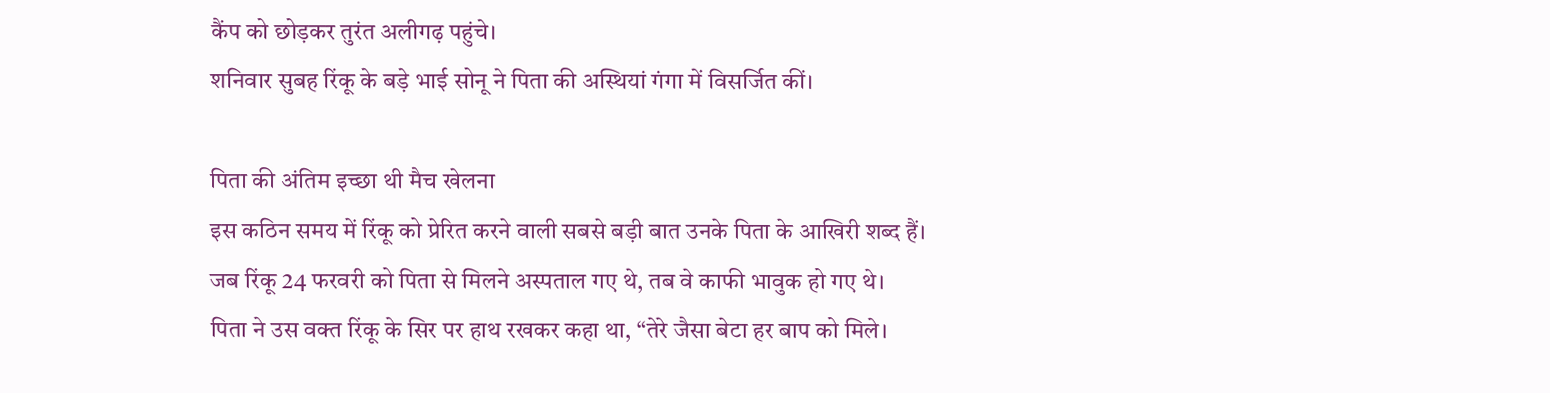कैंप को छोड़कर तुरंत अलीगढ़ पहुंचे।
शनिवार सुबह रिंकू के बड़े भाई सोनू ने पिता की अस्थियां गंगा में विसर्जित कीं।

पिता की अंतिम इच्छा थी मैच खेलना
इस कठिन समय में रिंकू को प्रेरित करने वाली सबसे बड़ी बात उनके पिता के आखिरी शब्द हैं।
जब रिंकू 24 फरवरी को पिता से मिलने अस्पताल गए थे, तब वे काफी भावुक हो गए थे।
पिता ने उस वक्त रिंकू के सिर पर हाथ रखकर कहा था, “तेरे जैसा बेटा हर बाप को मिले।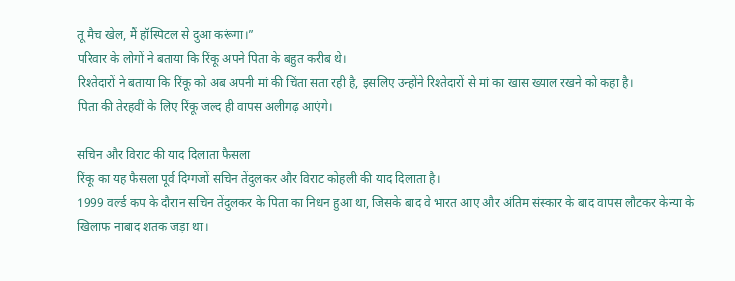तू मैच खेल, मैं हॉस्पिटल से दुआ करूंगा।”
परिवार के लोगों ने बताया कि रिंकू अपने पिता के बहुत करीब थे।
रिश्तेदारों ने बताया कि रिंकू को अब अपनी मां की चिंता सता रही है, इसलिए उन्होंने रिश्तेदारों से मां का खास ख्याल रखने को कहा है।
पिता की तेरहवीं के लिए रिंकू जल्द ही वापस अलीगढ़ आएंगे।

सचिन और विराट की याद दिलाता फैसला
रिंकू का यह फैसला पूर्व दिग्गजों सचिन तेंदुलकर और विराट कोहली की याद दिलाता है।
1999 वर्ल्ड कप के दौरान सचिन तेंदुलकर के पिता का निधन हुआ था, जिसके बाद वे भारत आए और अंतिम संस्कार के बाद वापस लौटकर केन्या के खिलाफ नाबाद शतक जड़ा था।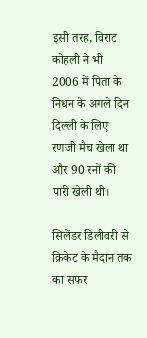इसी तरह, विराट कोहली ने भी 2006 में पिता के निधन के अगले दिन दिल्ली के लिए रणजी मैच खेला था और 90 रनों की पारी खेली थी।

सिलेंडर डिलीवरी से क्रिकेट के मैदान तक का सफर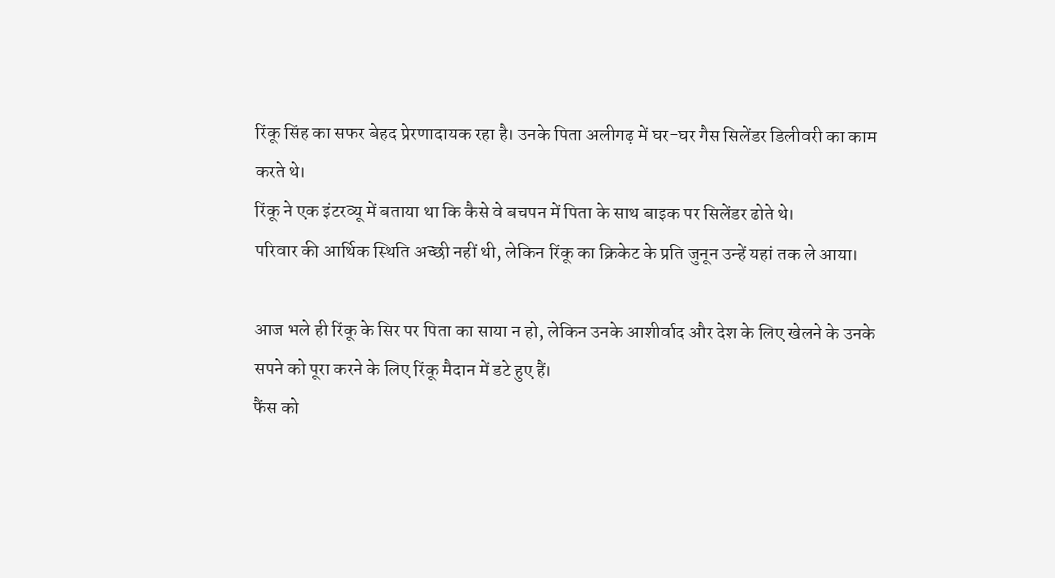रिंकू सिंह का सफर बेहद प्रेरणादायक रहा है। उनके पिता अलीगढ़ में घर-घर गैस सिलेंडर डिलीवरी का काम करते थे।
रिंकू ने एक इंटरव्यू में बताया था कि कैसे वे बचपन में पिता के साथ बाइक पर सिलेंडर ढोते थे।
परिवार की आर्थिक स्थिति अच्छी नहीं थी, लेकिन रिंकू का क्रिकेट के प्रति जुनून उन्हें यहां तक ले आया।

आज भले ही रिंकू के सिर पर पिता का साया न हो, लेकिन उनके आशीर्वाद और देश के लिए खेलने के उनके सपने को पूरा करने के लिए रिंकू मैदान में डटे हुए हैं।
फैंस को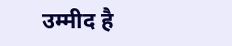उम्मीद है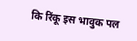कि रिंकू इस भावुक पल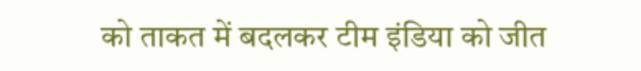को ताकत में बदलकर टीम इंडिया को जीत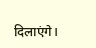दिलाएंगे।